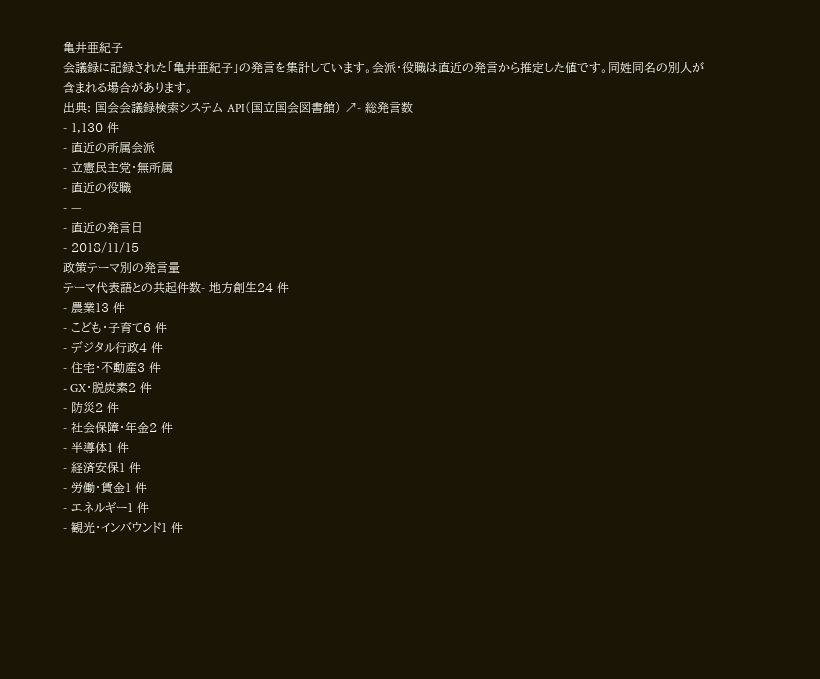亀井亜紀子
会議録に記録された「亀井亜紀子」の発言を集計しています。会派・役職は直近の発言から推定した値です。同姓同名の別人が含まれる場合があります。
出典: 国会会議録検索システム API(国立国会図書館) ↗- 総発言数
- 1,130 件
- 直近の所属会派
- 立憲民主党・無所属
- 直近の役職
- —
- 直近の発言日
- 2018/11/15
政策テーマ別の発言量
テーマ代表語との共起件数- 地方創生24 件
- 農業13 件
- こども・子育て6 件
- デジタル行政4 件
- 住宅・不動産3 件
- GX・脱炭素2 件
- 防災2 件
- 社会保障・年金2 件
- 半導体1 件
- 経済安保1 件
- 労働・賃金1 件
- エネルギー1 件
- 観光・インバウンド1 件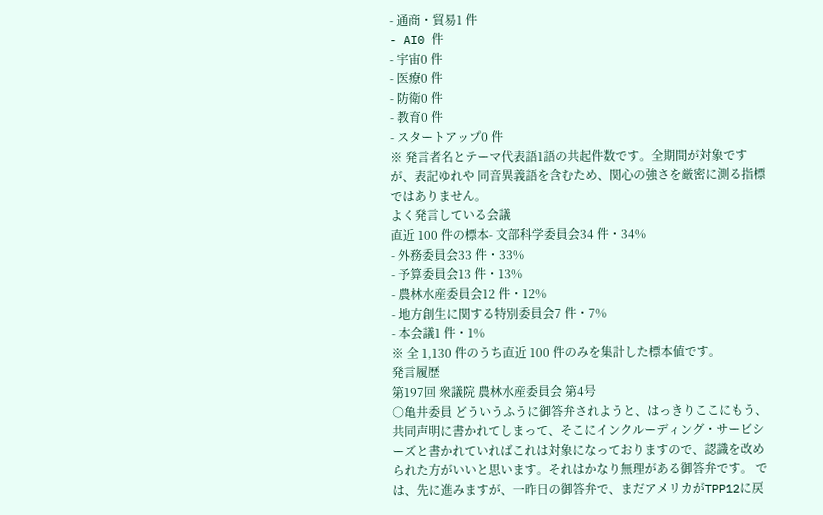- 通商・貿易1 件
- AI0 件
- 宇宙0 件
- 医療0 件
- 防衛0 件
- 教育0 件
- スタートアップ0 件
※ 発言者名とテーマ代表語1語の共起件数です。全期間が対象ですが、表記ゆれや 同音異義語を含むため、関心の強さを厳密に測る指標ではありません。
よく発言している会議
直近 100 件の標本- 文部科学委員会34 件・34%
- 外務委員会33 件・33%
- 予算委員会13 件・13%
- 農林水産委員会12 件・12%
- 地方創生に関する特別委員会7 件・7%
- 本会議1 件・1%
※ 全 1,130 件のうち直近 100 件のみを集計した標本値です。
発言履歴
第197回 衆議院 農林水産委員会 第4号
○亀井委員 どういうふうに御答弁されようと、はっきりここにもう、共同声明に書かれてしまって、そこにインクルーディング・サービシーズと書かれていればこれは対象になっておりますので、認識を改められた方がいいと思います。それはかなり無理がある御答弁です。 では、先に進みますが、一昨日の御答弁で、まだアメリカがTPP12に戻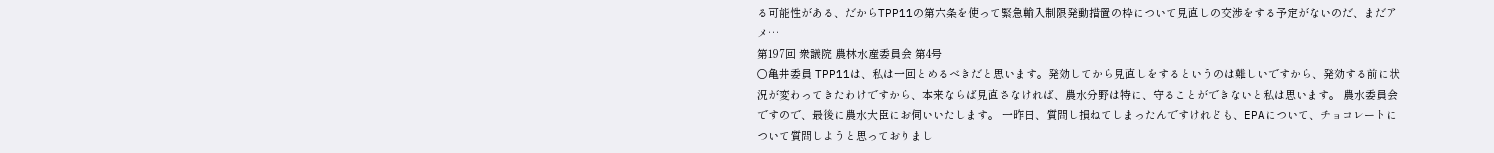る可能性がある、だからTPP11の第六条を使って緊急輸入制限発動措置の枠について見直しの交渉をする予定がないのだ、まだアメ…
第197回 衆議院 農林水産委員会 第4号
○亀井委員 TPP11は、私は一回とめるべきだと思います。発効してから見直しをするというのは難しいですから、発効する前に状況が変わってきたわけですから、本来ならば見直さなければ、農水分野は特に、守ることができないと私は思います。 農水委員会ですので、最後に農水大臣にお伺いいたします。 一昨日、質問し損ねてしまったんですけれども、EPAについて、チョコレートについて質問しようと思っておりまし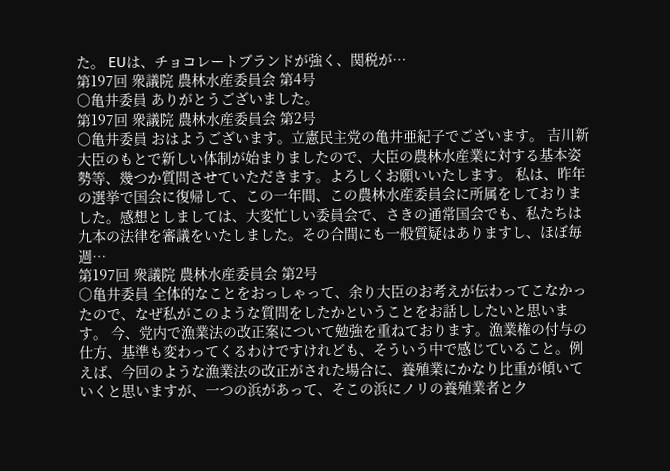た。 EUは、チョコレートブランドが強く、関税が…
第197回 衆議院 農林水産委員会 第4号
○亀井委員 ありがとうございました。
第197回 衆議院 農林水産委員会 第2号
○亀井委員 おはようございます。立憲民主党の亀井亜紀子でございます。 吉川新大臣のもとで新しい体制が始まりましたので、大臣の農林水産業に対する基本姿勢等、幾つか質問させていただきます。よろしくお願いいたします。 私は、昨年の選挙で国会に復帰して、この一年間、この農林水産委員会に所属をしておりました。感想としましては、大変忙しい委員会で、さきの通常国会でも、私たちは九本の法律を審議をいたしました。その合間にも一般質疑はありますし、ほぼ毎週…
第197回 衆議院 農林水産委員会 第2号
○亀井委員 全体的なことをおっしゃって、余り大臣のお考えが伝わってこなかったので、なぜ私がこのような質問をしたかということをお話ししたいと思います。 今、党内で漁業法の改正案について勉強を重ねております。漁業権の付与の仕方、基準も変わってくるわけですけれども、そういう中で感じていること。例えば、今回のような漁業法の改正がされた場合に、養殖業にかなり比重が傾いていくと思いますが、一つの浜があって、そこの浜にノリの養殖業者とク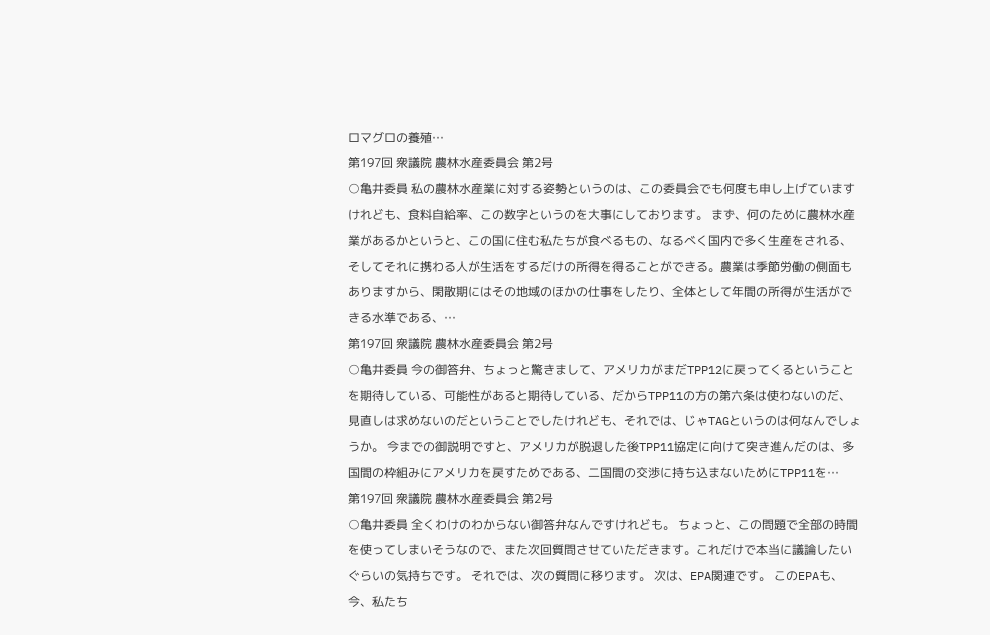ロマグロの養殖…
第197回 衆議院 農林水産委員会 第2号
○亀井委員 私の農林水産業に対する姿勢というのは、この委員会でも何度も申し上げていますけれども、食料自給率、この数字というのを大事にしております。 まず、何のために農林水産業があるかというと、この国に住む私たちが食べるもの、なるべく国内で多く生産をされる、そしてそれに携わる人が生活をするだけの所得を得ることができる。農業は季節労働の側面もありますから、閑散期にはその地域のほかの仕事をしたり、全体として年間の所得が生活ができる水準である、…
第197回 衆議院 農林水産委員会 第2号
○亀井委員 今の御答弁、ちょっと驚きまして、アメリカがまだTPP12に戻ってくるということを期待している、可能性があると期待している、だからTPP11の方の第六条は使わないのだ、見直しは求めないのだということでしたけれども、それでは、じゃTAGというのは何なんでしょうか。 今までの御説明ですと、アメリカが脱退した後TPP11協定に向けて突き進んだのは、多国間の枠組みにアメリカを戻すためである、二国間の交渉に持ち込まないためにTPP11を…
第197回 衆議院 農林水産委員会 第2号
○亀井委員 全くわけのわからない御答弁なんですけれども。 ちょっと、この問題で全部の時間を使ってしまいそうなので、また次回質問させていただきます。これだけで本当に議論したいぐらいの気持ちです。 それでは、次の質問に移ります。 次は、EPA関連です。 このEPAも、今、私たち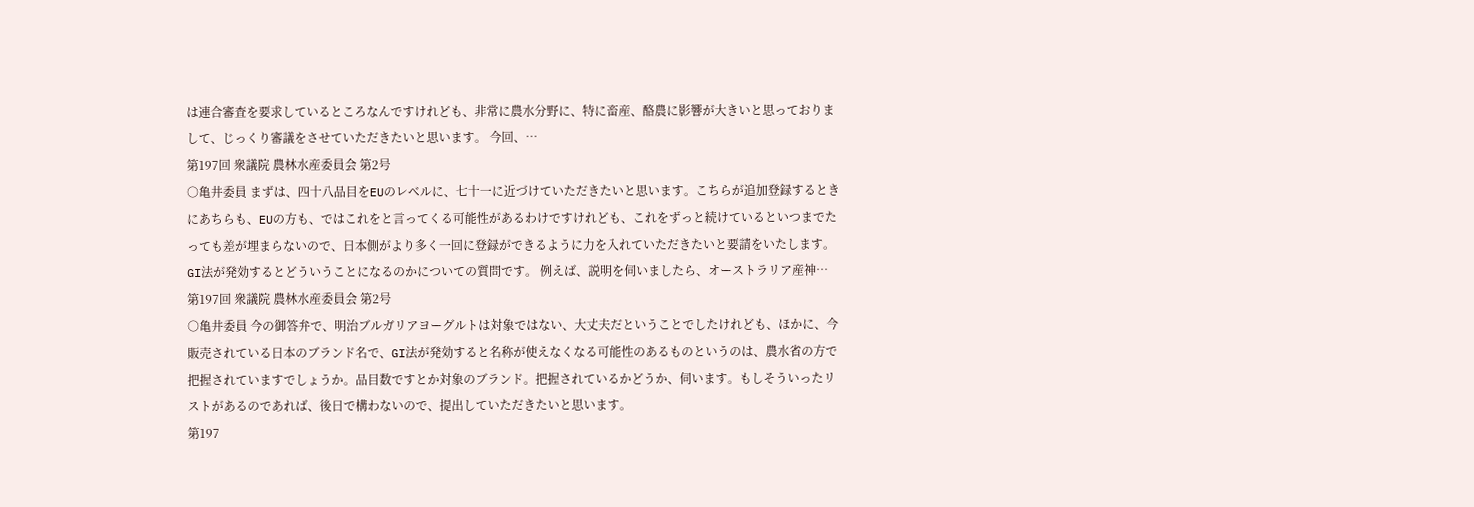は連合審査を要求しているところなんですけれども、非常に農水分野に、特に畜産、酪農に影響が大きいと思っておりまして、じっくり審議をさせていただきたいと思います。 今回、…
第197回 衆議院 農林水産委員会 第2号
○亀井委員 まずは、四十八品目をEUのレベルに、七十一に近づけていただきたいと思います。こちらが追加登録するときにあちらも、EUの方も、ではこれをと言ってくる可能性があるわけですけれども、これをずっと続けているといつまでたっても差が埋まらないので、日本側がより多く一回に登録ができるように力を入れていただきたいと要請をいたします。 GI法が発効するとどういうことになるのかについての質問です。 例えば、説明を伺いましたら、オーストラリア産神…
第197回 衆議院 農林水産委員会 第2号
○亀井委員 今の御答弁で、明治ブルガリアヨーグルトは対象ではない、大丈夫だということでしたけれども、ほかに、今販売されている日本のブランド名で、GI法が発効すると名称が使えなくなる可能性のあるものというのは、農水省の方で把握されていますでしょうか。品目数ですとか対象のブランド。把握されているかどうか、伺います。もしそういったリストがあるのであれば、後日で構わないので、提出していただきたいと思います。
第197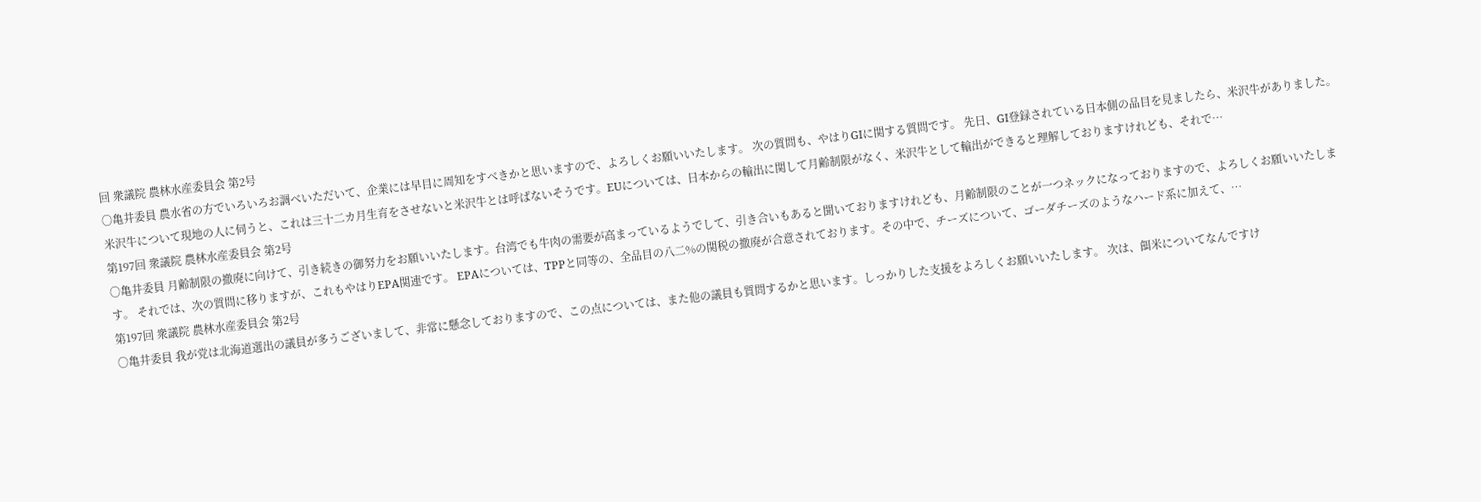回 衆議院 農林水産委員会 第2号
○亀井委員 農水省の方でいろいろお調べいただいて、企業には早目に周知をすべきかと思いますので、よろしくお願いいたします。 次の質問も、やはりGIに関する質問です。 先日、GI登録されている日本側の品目を見ましたら、米沢牛がありました。 米沢牛について現地の人に伺うと、これは三十二カ月生育をさせないと米沢牛とは呼ばないそうです。EUについては、日本からの輸出に関して月齢制限がなく、米沢牛として輸出ができると理解しておりますけれども、それで…
第197回 衆議院 農林水産委員会 第2号
○亀井委員 月齢制限の撤廃に向けて、引き続きの御努力をお願いいたします。台湾でも牛肉の需要が高まっているようでして、引き合いもあると聞いておりますけれども、月齢制限のことが一つネックになっておりますので、よろしくお願いいたします。 それでは、次の質問に移りますが、これもやはりEPA関連です。 EPAについては、TPPと同等の、全品目の八二%の関税の撤廃が合意されております。その中で、チーズについて、ゴーダチーズのようなハード系に加えて、…
第197回 衆議院 農林水産委員会 第2号
○亀井委員 我が党は北海道選出の議員が多うございまして、非常に懸念しておりますので、この点については、また他の議員も質問するかと思います。しっかりした支援をよろしくお願いいたします。 次は、餌米についてなんですけ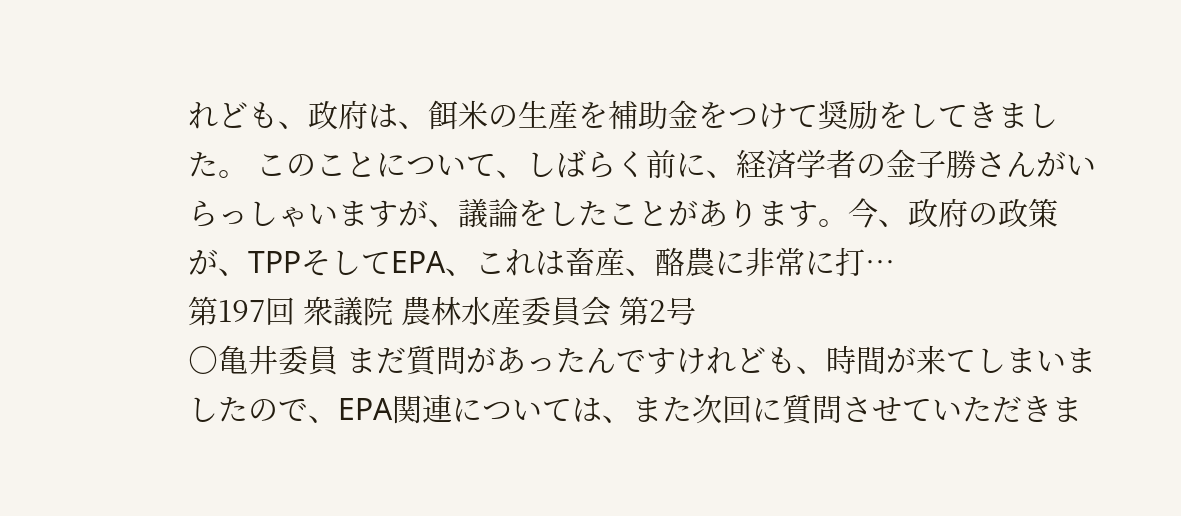れども、政府は、餌米の生産を補助金をつけて奨励をしてきました。 このことについて、しばらく前に、経済学者の金子勝さんがいらっしゃいますが、議論をしたことがあります。今、政府の政策が、TPPそしてEPA、これは畜産、酪農に非常に打…
第197回 衆議院 農林水産委員会 第2号
○亀井委員 まだ質問があったんですけれども、時間が来てしまいましたので、EPA関連については、また次回に質問させていただきま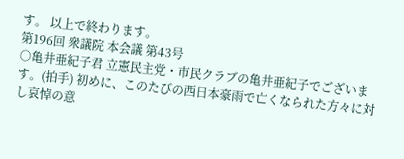す。 以上で終わります。
第196回 衆議院 本会議 第43号
○亀井亜紀子君 立憲民主党・市民クラブの亀井亜紀子でございます。(拍手) 初めに、このたびの西日本豪雨で亡くなられた方々に対し哀悼の意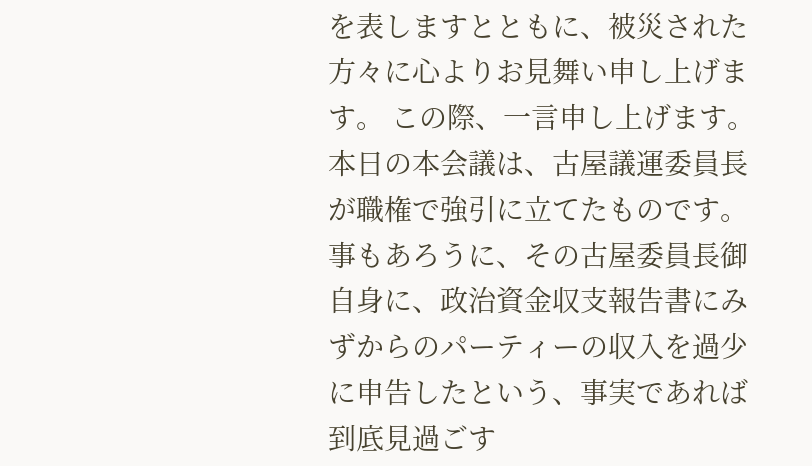を表しますとともに、被災された方々に心よりお見舞い申し上げます。 この際、一言申し上げます。 本日の本会議は、古屋議運委員長が職権で強引に立てたものです。事もあろうに、その古屋委員長御自身に、政治資金収支報告書にみずからのパーティーの収入を過少に申告したという、事実であれば到底見過ごす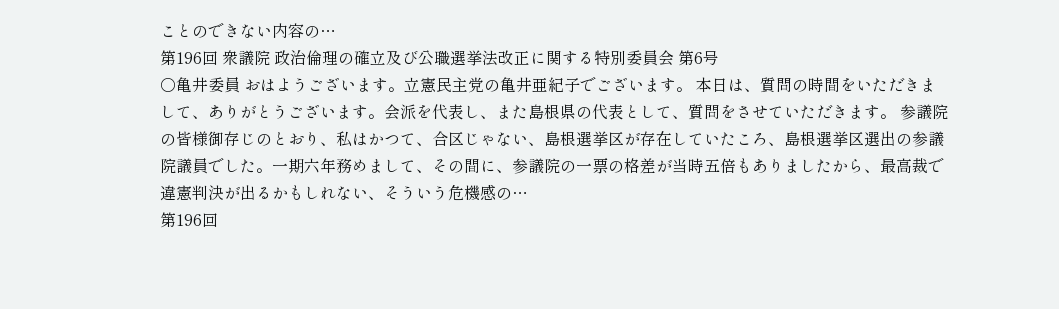ことのできない内容の…
第196回 衆議院 政治倫理の確立及び公職選挙法改正に関する特別委員会 第6号
○亀井委員 おはようございます。立憲民主党の亀井亜紀子でございます。 本日は、質問の時間をいただきまして、ありがとうございます。会派を代表し、また島根県の代表として、質問をさせていただきます。 参議院の皆様御存じのとおり、私はかつて、合区じゃない、島根選挙区が存在していたころ、島根選挙区選出の参議院議員でした。一期六年務めまして、その間に、参議院の一票の格差が当時五倍もありましたから、最高裁で違憲判決が出るかもしれない、そういう危機感の…
第196回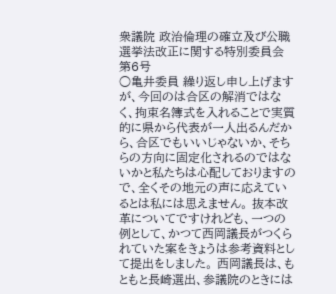衆議院 政治倫理の確立及び公職選挙法改正に関する特別委員会 第6号
○亀井委員 繰り返し申し上げますが、今回のは合区の解消ではなく、拘束名簿式を入れることで実質的に県から代表が一人出るんだから、合区でもいいじゃないか、そちらの方向に固定化されるのではないかと私たちは心配しておりますので、全くその地元の声に応えているとは私には思えません。 抜本改革についてですけれども、一つの例として、かつて西岡議長がつくられていた案をきょうは参考資料として提出をしました。 西岡議長は、もともと長崎選出、参議院のときには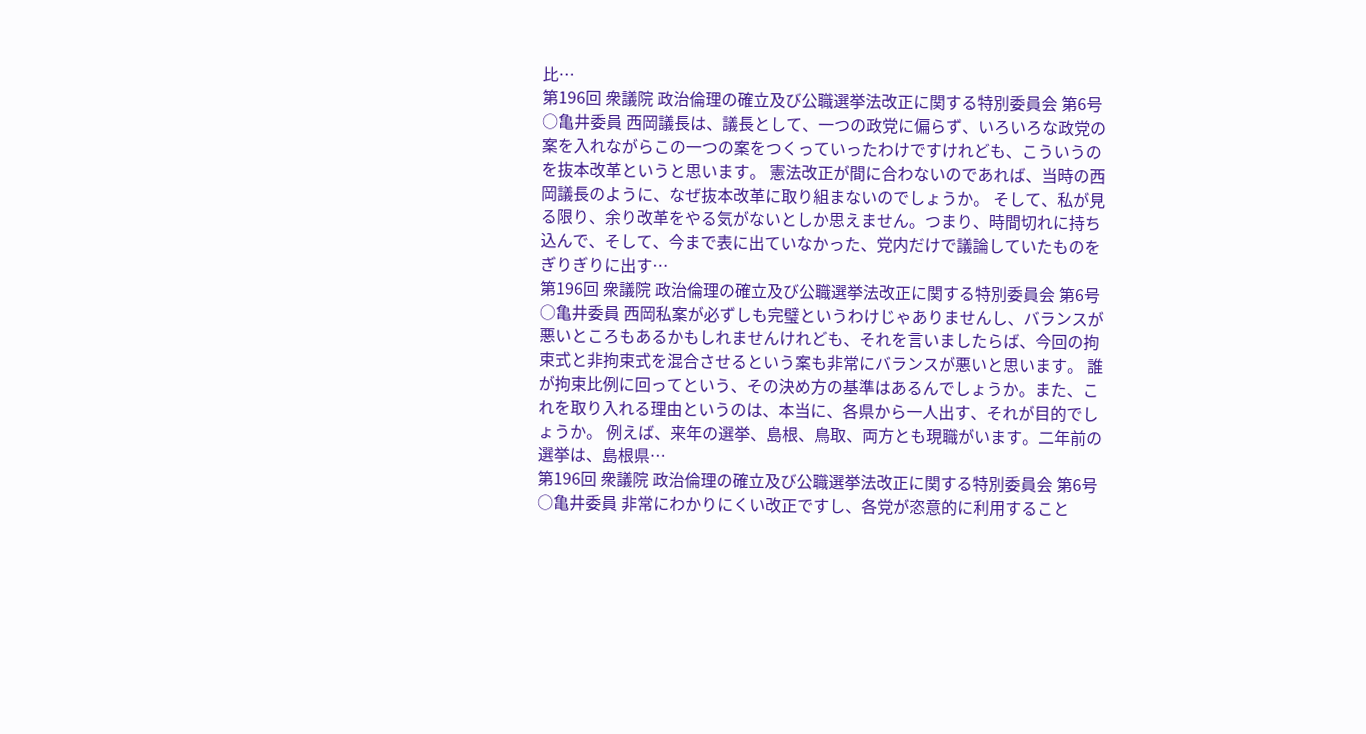比…
第196回 衆議院 政治倫理の確立及び公職選挙法改正に関する特別委員会 第6号
○亀井委員 西岡議長は、議長として、一つの政党に偏らず、いろいろな政党の案を入れながらこの一つの案をつくっていったわけですけれども、こういうのを抜本改革というと思います。 憲法改正が間に合わないのであれば、当時の西岡議長のように、なぜ抜本改革に取り組まないのでしょうか。 そして、私が見る限り、余り改革をやる気がないとしか思えません。つまり、時間切れに持ち込んで、そして、今まで表に出ていなかった、党内だけで議論していたものをぎりぎりに出す…
第196回 衆議院 政治倫理の確立及び公職選挙法改正に関する特別委員会 第6号
○亀井委員 西岡私案が必ずしも完璧というわけじゃありませんし、バランスが悪いところもあるかもしれませんけれども、それを言いましたらば、今回の拘束式と非拘束式を混合させるという案も非常にバランスが悪いと思います。 誰が拘束比例に回ってという、その決め方の基準はあるんでしょうか。また、これを取り入れる理由というのは、本当に、各県から一人出す、それが目的でしょうか。 例えば、来年の選挙、島根、鳥取、両方とも現職がいます。二年前の選挙は、島根県…
第196回 衆議院 政治倫理の確立及び公職選挙法改正に関する特別委員会 第6号
○亀井委員 非常にわかりにくい改正ですし、各党が恣意的に利用すること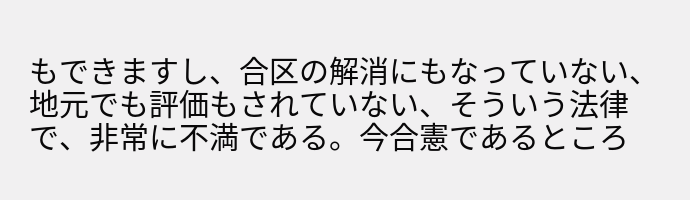もできますし、合区の解消にもなっていない、地元でも評価もされていない、そういう法律で、非常に不満である。今合憲であるところ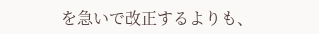を急いで改正するよりも、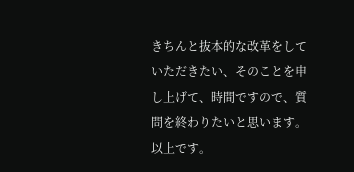きちんと抜本的な改革をしていただきたい、そのことを申し上げて、時間ですので、質問を終わりたいと思います。 以上です。